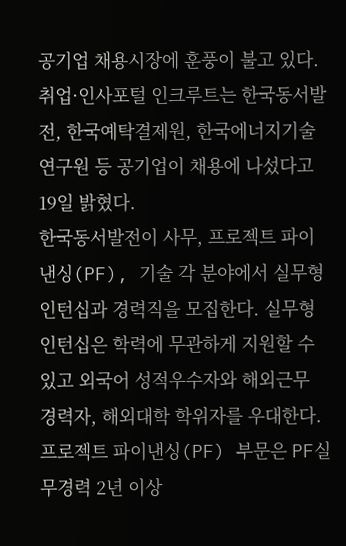공기업 채용시장에 훈풍이 불고 있다. 취업·인사포털 인크루트는 한국동서발전, 한국예탁결제원, 한국에너지기술연구원 등 공기업이 채용에 나섰다고 19일 밝혔다.
한국동서발전이 사무, 프로젝트 파이낸싱(PF), 기술 각 분야에서 실무형 인턴십과 경력직을 모집한다. 실무형 인턴십은 학력에 무관하게 지원할 수 있고 외국어 성적우수자와 해외근무 경력자, 해외대학 학위자를 우대한다. 프로젝트 파이낸싱(PF) 부문은 PF실무경력 2년 이상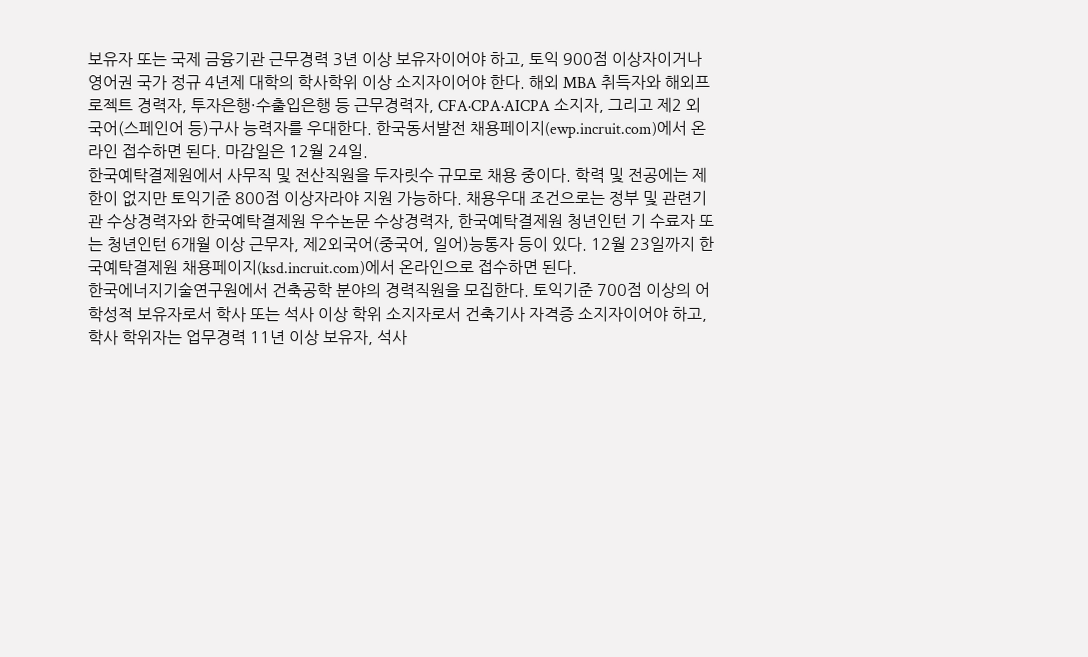보유자 또는 국제 금융기관 근무경력 3년 이상 보유자이어야 하고, 토익 900점 이상자이거나 영어권 국가 정규 4년제 대학의 학사학위 이상 소지자이어야 한다. 해외 MBA 취득자와 해외프로젝트 경력자, 투자은행·수출입은행 등 근무경력자, CFA·CPA·AICPA 소지자, 그리고 제2 외국어(스페인어 등)구사 능력자를 우대한다. 한국동서발전 채용페이지(ewp.incruit.com)에서 온라인 접수하면 된다. 마감일은 12월 24일.
한국예탁결제원에서 사무직 및 전산직원을 두자릿수 규모로 채용 중이다. 학력 및 전공에는 제한이 없지만 토익기준 800점 이상자라야 지원 가능하다. 채용우대 조건으로는 정부 및 관련기관 수상경력자와 한국예탁결제원 우수논문 수상경력자, 한국예탁결제원 청년인턴 기 수료자 또는 청년인턴 6개월 이상 근무자, 제2외국어(중국어, 일어)능통자 등이 있다. 12월 23일까지 한국예탁결제원 채용페이지(ksd.incruit.com)에서 온라인으로 접수하면 된다.
한국에너지기술연구원에서 건축공학 분야의 경력직원을 모집한다. 토익기준 700점 이상의 어학성적 보유자로서 학사 또는 석사 이상 학위 소지자로서 건축기사 자격증 소지자이어야 하고, 학사 학위자는 업무경력 11년 이상 보유자, 석사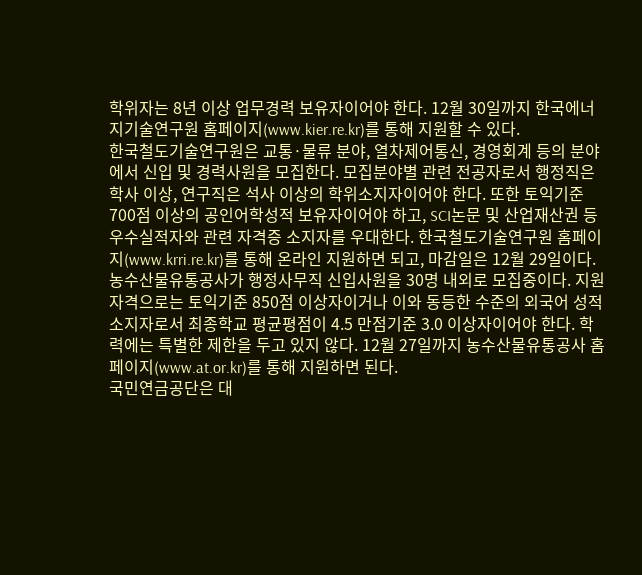학위자는 8년 이상 업무경력 보유자이어야 한다. 12월 30일까지 한국에너지기술연구원 홈페이지(www.kier.re.kr)를 통해 지원할 수 있다.
한국철도기술연구원은 교통·물류 분야, 열차제어통신, 경영회계 등의 분야에서 신입 및 경력사원을 모집한다. 모집분야별 관련 전공자로서 행정직은 학사 이상, 연구직은 석사 이상의 학위소지자이어야 한다. 또한 토익기준 700점 이상의 공인어학성적 보유자이어야 하고, SCI논문 및 산업재산권 등 우수실적자와 관련 자격증 소지자를 우대한다. 한국철도기술연구원 홈페이지(www.krri.re.kr)를 통해 온라인 지원하면 되고, 마감일은 12월 29일이다.
농수산물유통공사가 행정사무직 신입사원을 30명 내외로 모집중이다. 지원자격으로는 토익기준 850점 이상자이거나 이와 동등한 수준의 외국어 성적 소지자로서 최종학교 평균평점이 4.5 만점기준 3.0 이상자이어야 한다. 학력에는 특별한 제한을 두고 있지 않다. 12월 27일까지 농수산물유통공사 홈페이지(www.at.or.kr)를 통해 지원하면 된다.
국민연금공단은 대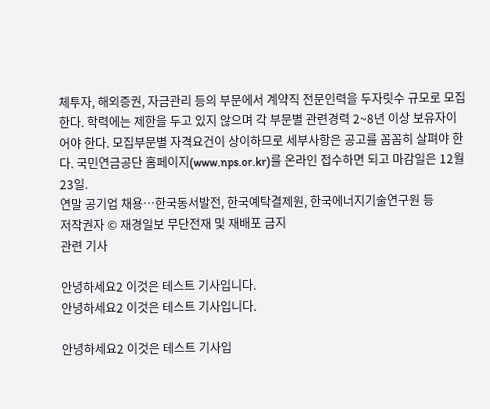체투자, 해외증권, 자금관리 등의 부문에서 계약직 전문인력을 두자릿수 규모로 모집한다. 학력에는 제한을 두고 있지 않으며 각 부문별 관련경력 2~8년 이상 보유자이어야 한다. 모집부문별 자격요건이 상이하므로 세부사항은 공고를 꼼꼼히 살펴야 한다. 국민연금공단 홈페이지(www.nps.or.kr)를 온라인 접수하면 되고 마감일은 12월 23일.
연말 공기업 채용…한국동서발전, 한국예탁결제원, 한국에너지기술연구원 등
저작권자 © 재경일보 무단전재 및 재배포 금지
관련 기사

안녕하세요2 이것은 테스트 기사입니다.
안녕하세요2 이것은 테스트 기사입니다.

안녕하세요2 이것은 테스트 기사입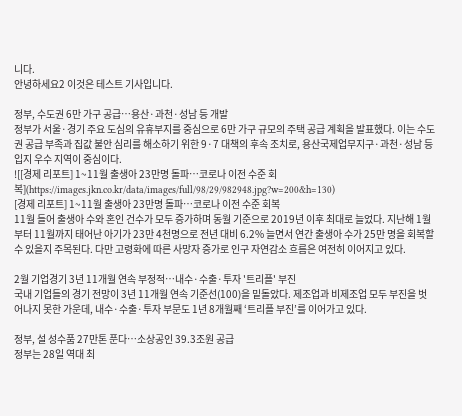니다.
안녕하세요2 이것은 테스트 기사입니다.

정부, 수도권 6만 가구 공급…용산·과천·성남 등 개발
정부가 서울·경기 주요 도심의 유휴부지를 중심으로 6만 가구 규모의 주택 공급 계획을 발표했다. 이는 수도권 공급 부족과 집값 불안 심리를 해소하기 위한 9·7 대책의 후속 조치로, 용산국제업무지구·과천·성남 등 입지 우수 지역이 중심이다.
![[경제 리포트] 1~11월 출생아 23만명 돌파…코로나 이전 수준 회복](https://images.jkn.co.kr/data/images/full/98/29/982948.jpg?w=200&h=130)
[경제 리포트] 1~11월 출생아 23만명 돌파…코로나 이전 수준 회복
11월 들어 출생아 수와 혼인 건수가 모두 증가하며 동월 기준으로 2019년 이후 최대로 늘었다. 지난해 1월부터 11월까지 태어난 아기가 23만 4천명으로 전년 대비 6.2% 늘면서 연간 출생아 수가 25만 명을 회복할 수 있을지 주목된다. 다만 고령화에 따른 사망자 증가로 인구 자연감소 흐름은 여전히 이어지고 있다.

2월 기업경기 3년 11개월 연속 부정적…내수·수출·투자 '트리플' 부진
국내 기업들의 경기 전망이 3년 11개월 연속 기준선(100)을 밑돌았다. 제조업과 비제조업 모두 부진을 벗어나지 못한 가운데, 내수·수출·투자 부문도 1년 8개월째 ‘트리플 부진’를 이어가고 있다.

정부, 설 성수품 27만톤 푼다…소상공인 39.3조원 공급
정부는 28일 역대 최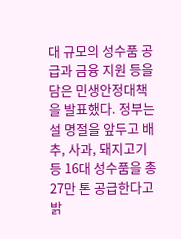대 규모의 성수품 공급과 금융 지원 등을 담은 민생안정대책을 발표했다. 정부는 설 명절을 앞두고 배추, 사과, 돼지고기 등 16대 성수품을 총 27만 톤 공급한다고 밝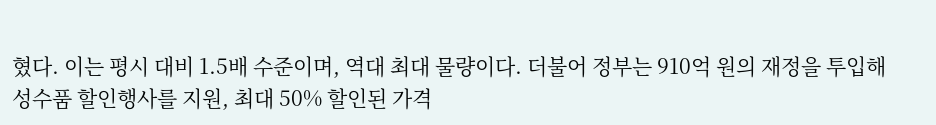혔다. 이는 평시 대비 1.5배 수준이며, 역대 최대 물량이다. 더불어 정부는 910억 원의 재정을 투입해 성수품 할인행사를 지원, 최대 50% 할인된 가격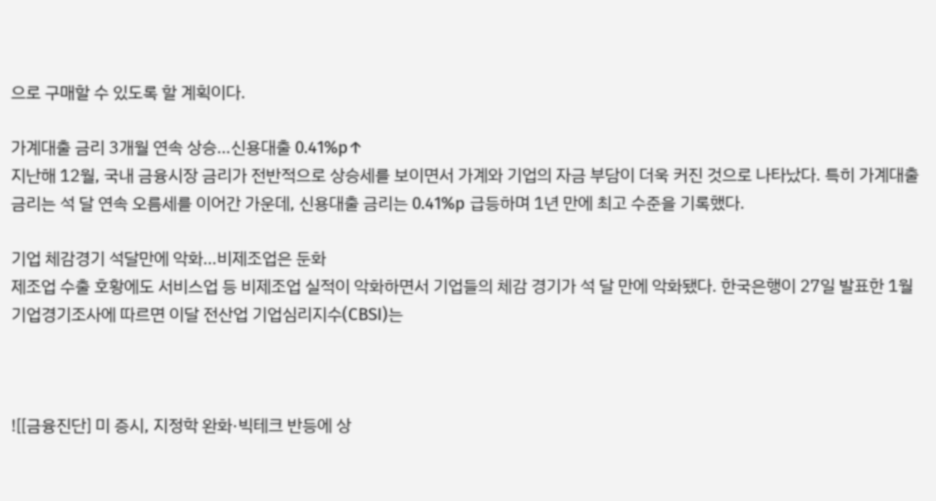으로 구매할 수 있도록 할 계획이다.

가계대출 금리 3개월 연속 상승…신용대출 0.41%p↑
지난해 12월, 국내 금융시장 금리가 전반적으로 상승세를 보이면서 가계와 기업의 자금 부담이 더욱 커진 것으로 나타났다. 특히 가계대출 금리는 석 달 연속 오름세를 이어간 가운데, 신용대출 금리는 0.41%p 급등하며 1년 만에 최고 수준을 기록했다.

기업 체감경기 석달만에 악화…비제조업은 둔화
제조업 수출 호황에도 서비스업 등 비제조업 실적이 악화하면서 기업들의 체감 경기가 석 달 만에 악화됐다. 한국은행이 27일 발표한 1월 기업경기조사에 따르면 이달 전산업 기업심리지수(CBSI)는



![[금융진단] 미 증시, 지정학 완화·빅테크 반등에 상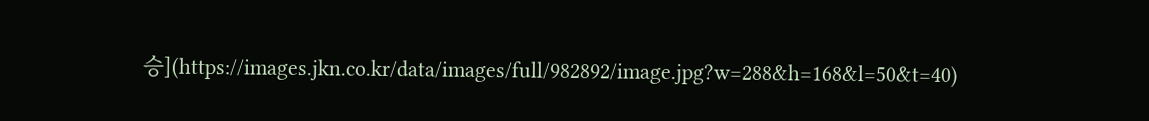승](https://images.jkn.co.kr/data/images/full/982892/image.jpg?w=288&h=168&l=50&t=40)